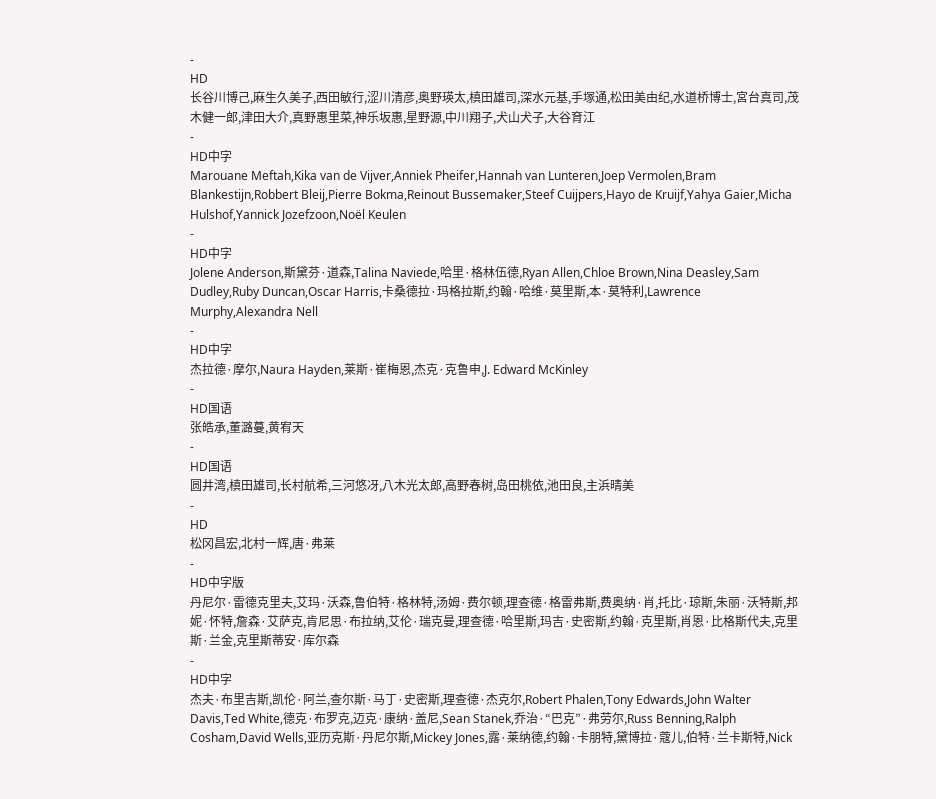-
HD
长谷川博己,麻生久美子,西田敏行,涩川清彦,奥野瑛太,槙田雄司,深水元基,手塚通,松田美由纪,水道桥博士,宮台真司,茂木健一郎,津田大介,真野惠里菜,神乐坂惠,星野源,中川翔子,犬山犬子,大谷育江
-
HD中字
Marouane Meftah,Kika van de Vijver,Anniek Pheifer,Hannah van Lunteren,Joep Vermolen,Bram Blankestijn,Robbert Bleij,Pierre Bokma,Reinout Bussemaker,Steef Cuijpers,Hayo de Kruijf,Yahya Gaier,Micha Hulshof,Yannick Jozefzoon,Noël Keulen
-
HD中字
Jolene Anderson,斯黛芬·道森,Talina Naviede,哈里·格林伍德,Ryan Allen,Chloe Brown,Nina Deasley,Sam Dudley,Ruby Duncan,Oscar Harris,卡桑德拉·玛格拉斯,约翰·哈维·莫里斯,本·莫特利,Lawrence Murphy,Alexandra Nell
-
HD中字
杰拉德·摩尔,Naura Hayden,莱斯·崔梅恩,杰克·克鲁申,J. Edward McKinley
-
HD国语
张皓承,董潞蔓,黄宥天
-
HD国语
圆井湾,槙田雄司,长村航希,三河悠冴,八木光太郎,高野春树,岛田桃依,池田良,主浜晴美
-
HD
松冈昌宏,北村一辉,唐·弗莱
-
HD中字版
丹尼尔·雷德克里夫,艾玛·沃森,鲁伯特·格林特,汤姆·费尔顿,理查德·格雷弗斯,费奥纳·肖,托比·琼斯,朱丽·沃特斯,邦妮·怀特,詹森·艾萨克,肯尼思·布拉纳,艾伦·瑞克曼,理查德·哈里斯,玛吉·史密斯,约翰·克里斯,肖恩·比格斯代夫,克里斯·兰金,克里斯蒂安·库尔森
-
HD中字
杰夫·布里吉斯,凯伦·阿兰,查尔斯·马丁·史密斯,理查德·杰克尔,Robert Phalen,Tony Edwards,John Walter Davis,Ted White,德克·布罗克,迈克·康纳·盖尼,Sean Stanek,乔治·“巴克”·弗劳尔,Russ Benning,Ralph Cosham,David Wells,亚历克斯·丹尼尔斯,Mickey Jones,露·莱纳德,约翰·卡朋特,黛博拉·蔻儿,伯特·兰卡斯特,Nick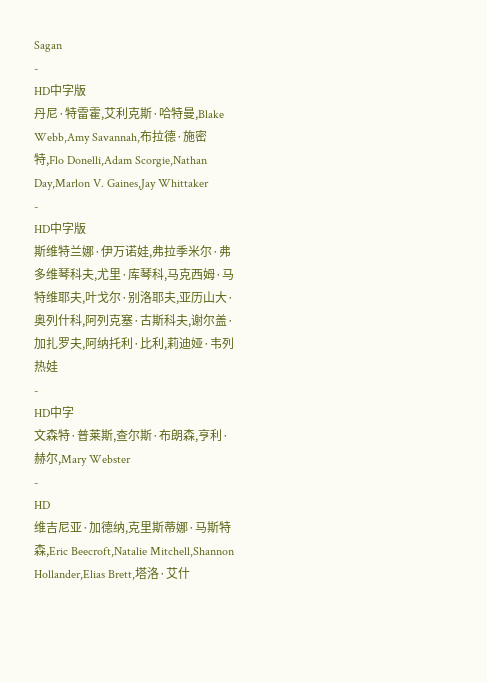Sagan
-
HD中字版
丹尼·特雷霍,艾利克斯·哈特曼,Blake Webb,Amy Savannah,布拉德·施密特,Flo Donelli,Adam Scorgie,Nathan Day,Marlon V. Gaines,Jay Whittaker
-
HD中字版
斯维特兰娜·伊万诺娃,弗拉季米尔·弗多维琴科夫,尤里·库琴科,马克西姆·马特维耶夫,叶戈尔·别洛耶夫,亚历山大·奥列什科,阿列克塞·古斯科夫,谢尔盖·加扎罗夫,阿纳托利·比利,莉迪娅·韦列热娃
-
HD中字
文森特·普莱斯,查尔斯·布朗森,亨利·赫尔,Mary Webster
-
HD
维吉尼亚·加德纳,克里斯蒂娜·马斯特森,Eric Beecroft,Natalie Mitchell,Shannon Hollander,Elias Brett,塔洛·艾什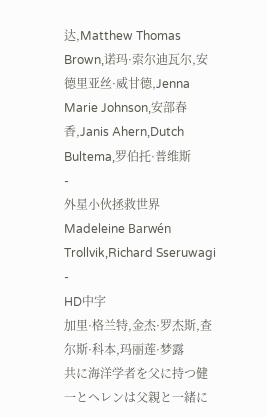达,Matthew Thomas Brown,诺玛·索尔迪瓦尔,安德里亚丝·威甘德,Jenna Marie Johnson,安部春香,Janis Ahern,Dutch Bultema,罗伯托·普维斯
-
外星小伙拯救世界
Madeleine Barwén Trollvik,Richard Sseruwagi
-
HD中字
加里·格兰特,金杰·罗杰斯,查尔斯·科本,玛丽莲·梦露
共に海洋学者を父に持つ健一とヘレンは父親と一緒に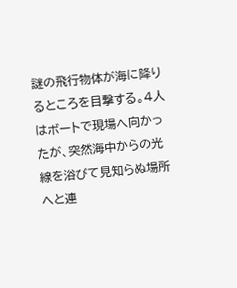謎の飛行物体が海に降りるところを目撃する。4人はボートで現場へ向かったが、突然海中からの光線を浴びて見知らぬ場所へと連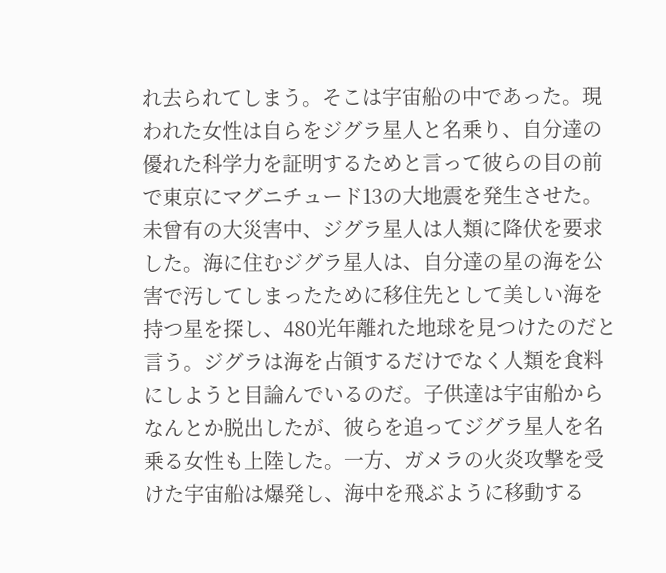れ去られてしまう。そこは宇宙船の中であった。現われた女性は自らをジグラ星人と名乗り、自分達の優れた科学力を証明するためと言って彼らの目の前で東京にマグニチュード13の大地震を発生させた。未曾有の大災害中、ジグラ星人は人類に降伏を要求した。海に住むジグラ星人は、自分達の星の海を公害で汚してしまったために移住先として美しい海を持つ星を探し、480光年離れた地球を見つけたのだと言う。ジグラは海を占領するだけでなく人類を食料にしようと目論んでいるのだ。子供達は宇宙船からなんとか脱出したが、彼らを追ってジグラ星人を名乗る女性も上陸した。一方、ガメラの火炎攻撃を受けた宇宙船は爆発し、海中を飛ぶように移動する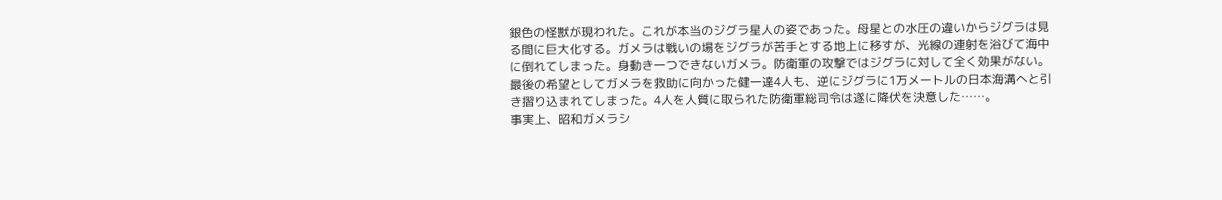銀色の怪獣が現われた。これが本当のジグラ星人の姿であった。母星との水圧の違いからジグラは見る間に巨大化する。ガメラは戦いの場をジグラが苦手とする地上に移すが、光線の連射を浴びて海中に倒れてしまった。身動き一つできないガメラ。防衛軍の攻撃ではジグラに対して全く効果がない。最後の希望としてガメラを救助に向かった健一達4人も、逆にジグラに1万メートルの日本海溝へと引き摺り込まれてしまった。4人を人質に取られた防衛軍総司令は遂に降伏を決意した……。
事実上、昭和ガメラシ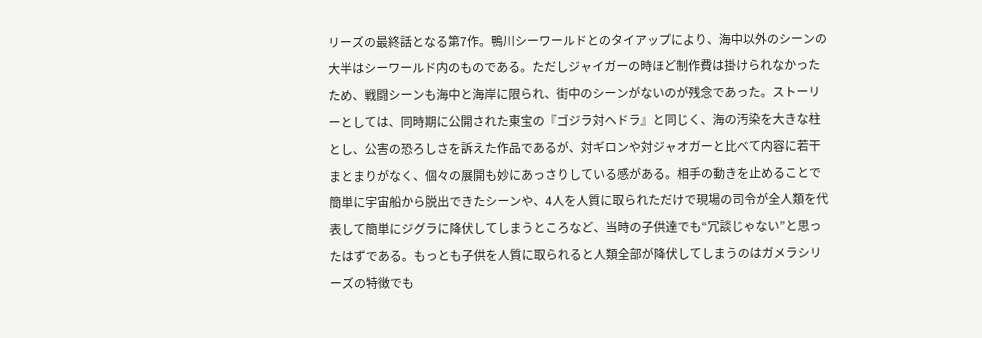リーズの最終話となる第7作。鴨川シーワールドとのタイアップにより、海中以外のシーンの大半はシーワールド内のものである。ただしジャイガーの時ほど制作費は掛けられなかったため、戦闘シーンも海中と海岸に限られ、街中のシーンがないのが残念であった。ストーリーとしては、同時期に公開された東宝の『ゴジラ対ヘドラ』と同じく、海の汚染を大きな柱とし、公害の恐ろしさを訴えた作品であるが、対ギロンや対ジャオガーと比べて内容に若干まとまりがなく、個々の展開も妙にあっさりしている感がある。相手の動きを止めることで簡単に宇宙船から脱出できたシーンや、4人を人質に取られただけで現場の司令が全人類を代表して簡単にジグラに降伏してしまうところなど、当時の子供達でも“冗談じゃない”と思ったはずである。もっとも子供を人質に取られると人類全部が降伏してしまうのはガメラシリーズの特徴でも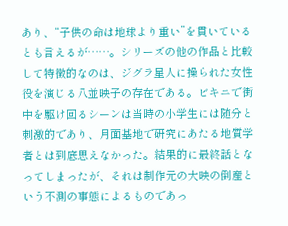あり、“子供の命は地球より重い”を貫いているとも言えるが……。シリーズの他の作品と比較して特徴的なのは、ジグラ星人に操られた女性役を演じる八並映子の存在である。ビキニで街中を駆け回るシーンは当時の小学生には随分と刺激的であり、月面基地で研究にあたる地質学者とは到底思えなかった。結果的に最終話となってしまったが、それは制作元の大映の倒産という不測の事態によるものであっ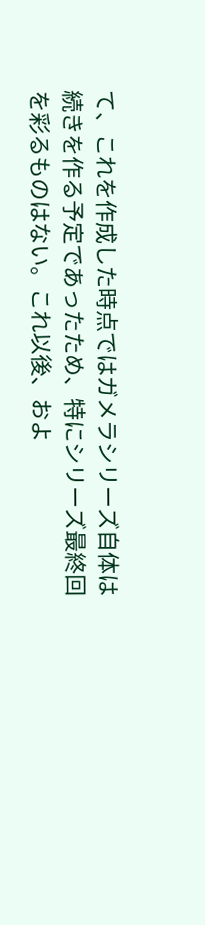て、これを作成した時点ではガメラシリーズ自体は続きを作る予定であったため、特にシリーズ最終回を彩るものはない。これ以後、およ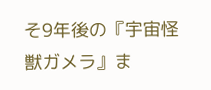そ9年後の『宇宙怪獣ガメラ』ま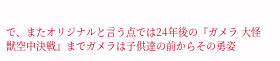で、またオリジナルと言う点では24年後の『ガメラ 大怪獣空中決戦』までガメラは子供達の前からその勇姿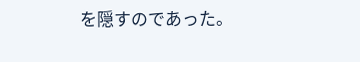を隠すのであった。